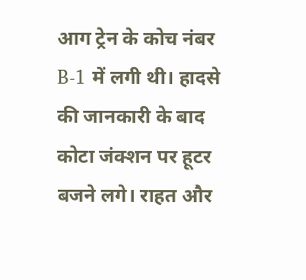आग ट्रेन के कोच नंबर B-1 में लगी थी। हादसे की जानकारी के बाद कोटा जंक्शन पर हूटर बजने लगे। राहत और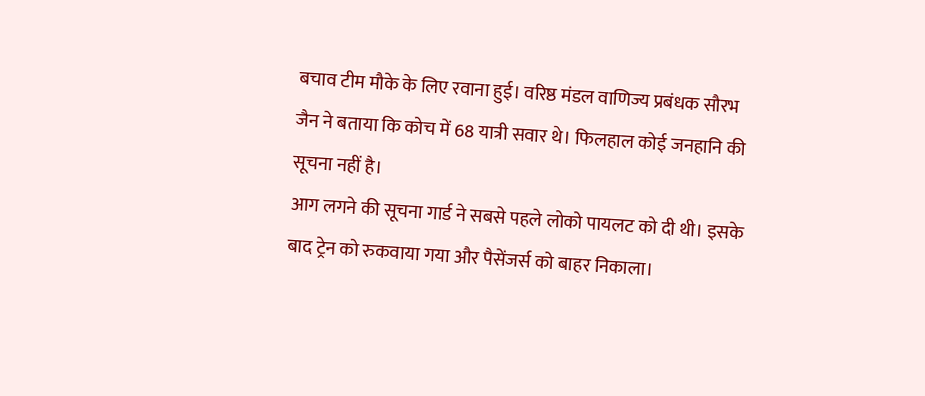बचाव टीम मौके के लिए रवाना हुई। वरिष्ठ मंडल वाणिज्य प्रबंधक सौरभ जैन ने बताया कि कोच में 68 यात्री सवार थे। फिलहाल कोई जनहानि की सूचना नहीं है।
आग लगने की सूचना गार्ड ने सबसे पहले लोको पायलट को दी थी। इसके बाद ट्रेन को रुकवाया गया और पैसेंजर्स को बाहर निकाला।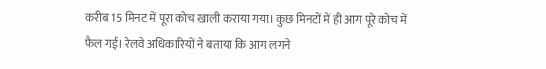करीब 15 मिनट में पूरा कोच खाली कराया गया। कुछ मिनटों में ही आग पूरे कोच में फैल गई। रेलवे अधिकारियों ने बताया कि आग लगने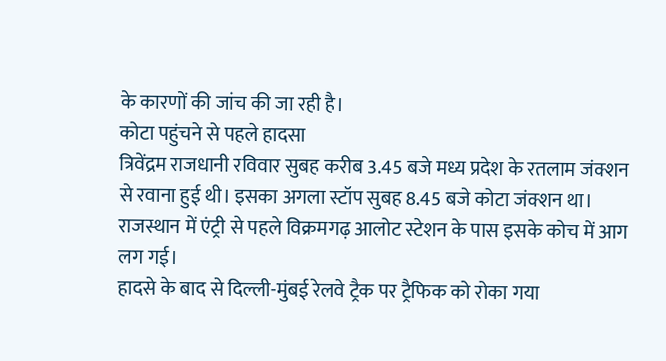के कारणों की जांच की जा रही है।
कोटा पहुंचने से पहले हादसा
त्रिवेंद्रम राजधानी रविवार सुबह करीब 3.45 बजे मध्य प्रदेश के रतलाम जंक्शन से रवाना हुई थी। इसका अगला स्टॉप सुबह 8.45 बजे कोटा जंक्शन था। राजस्थान में एंट्री से पहले विक्रमगढ़ आलोट स्टेशन के पास इसके कोच में आग लग गई।
हादसे के बाद से दिल्ली-मुंबई रेलवे ट्रैक पर ट्रैफिक को रोका गया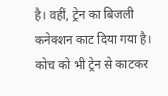है। वहीं, ट्रेन का बिजली कनेक्शन काट दिया गया है। कोच को भी ट्रेन से काटकर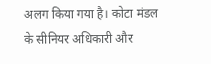अलग किया गया है। कोटा मंडल के सीनियर अधिकारी और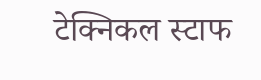टेक्निकल स्टाफ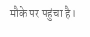मौके पर पहुंचा है।